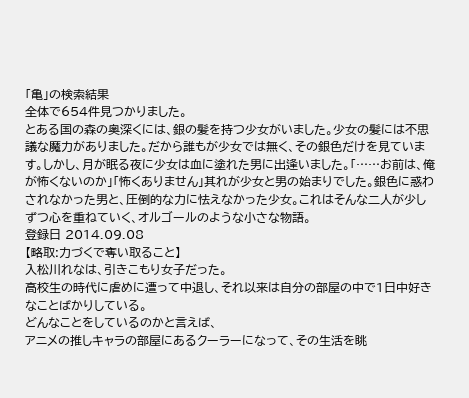「亀」の検索結果
全体で654件見つかりました。
とある国の森の奥深くには、銀の髪を持つ少女がいました。少女の髪には不思議な魔力がありました。だから誰もが少女では無く、その銀色だけを見ています。しかし、月が眠る夜に少女は血に塗れた男に出逢いました。「……お前は、俺が怖くないのか」「怖くありません」其れが少女と男の始まりでした。銀色に惑わされなかった男と、圧倒的な力に怯えなかった少女。これはそんな二人が少しずつ心を重ねていく、オルゴールのような小さな物語。
登録日 2014.09.08
【略取:力づくで奪い取ること】
入松川れなは、引きこもり女子だった。
高校生の時代に虐めに遭って中退し、それ以来は自分の部屋の中で1日中好きなことばかりしている。
どんなことをしているのかと言えば、
アニメの推しキャラの部屋にあるクーラーになって、その生活を眺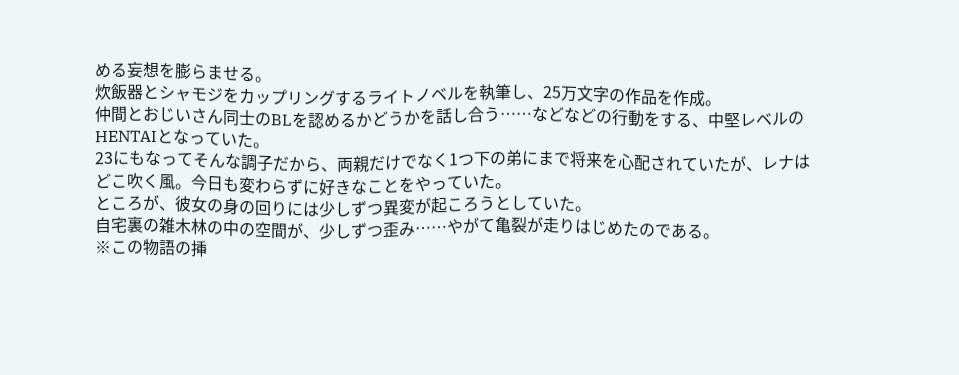める妄想を膨らませる。
炊飯器とシャモジをカップリングするライトノベルを執筆し、25万文字の作品を作成。
仲間とおじいさん同士のBLを認めるかどうかを話し合う……などなどの行動をする、中堅レベルのHENTAIとなっていた。
23にもなってそんな調子だから、両親だけでなく1つ下の弟にまで将来を心配されていたが、レナはどこ吹く風。今日も変わらずに好きなことをやっていた。
ところが、彼女の身の回りには少しずつ異変が起ころうとしていた。
自宅裏の雑木林の中の空間が、少しずつ歪み……やがて亀裂が走りはじめたのである。
※この物語の挿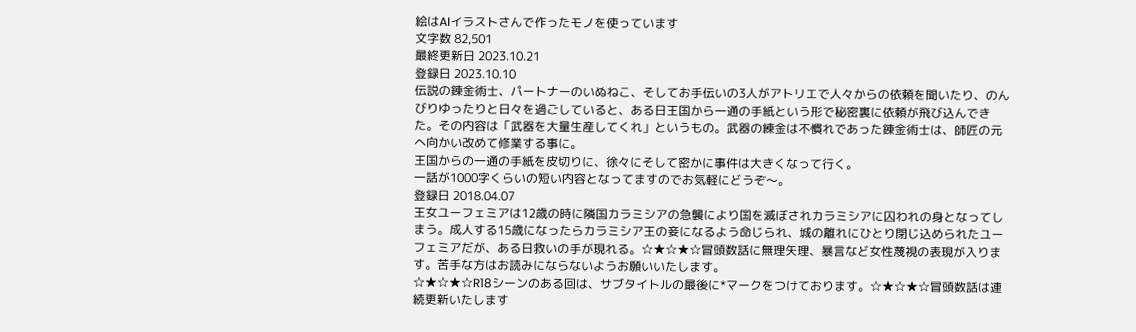絵はAIイラストさんで作ったモノを使っています
文字数 82,501
最終更新日 2023.10.21
登録日 2023.10.10
伝説の錬金術士、パートナーのいぬねこ、そしてお手伝いの3人がアトリエで人々からの依頼を聞いたり、のんびりゆったりと日々を過ごしていると、ある日王国から一通の手紙という形で秘密裏に依頼が飛び込んできた。その内容は「武器を大量生産してくれ」というもの。武器の練金は不慣れであった錬金術士は、師匠の元へ向かい改めて修業する事に。
王国からの一通の手紙を皮切りに、徐々にそして密かに事件は大きくなって行く。
一話が1000字くらいの短い内容となってますのでお気軽にどうぞ〜。
登録日 2018.04.07
王女ユーフェミアは12歳の時に隣国カラミシアの急襲により国を滅ぼされカラミシアに囚われの身となってしまう。成人する15歳になったらカラミシア王の妾になるよう命じられ、城の離れにひとり閉じ込められたユーフェミアだが、ある日救いの手が現れる。☆★☆★☆冒頭数話に無理矢理、暴言など女性蔑視の表現が入ります。苦手な方はお読みにならないようお願いいたします。
☆★☆★☆R18シーンのある回は、サブタイトルの最後に*マークをつけております。☆★☆★☆冒頭数話は連続更新いたします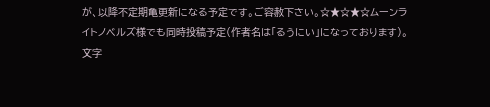が、以降不定期亀更新になる予定です。ご容赦下さい。☆★☆★☆ムーンライトノベルズ様でも同時投稿予定(作者名は「るうにい」になっております)。
文字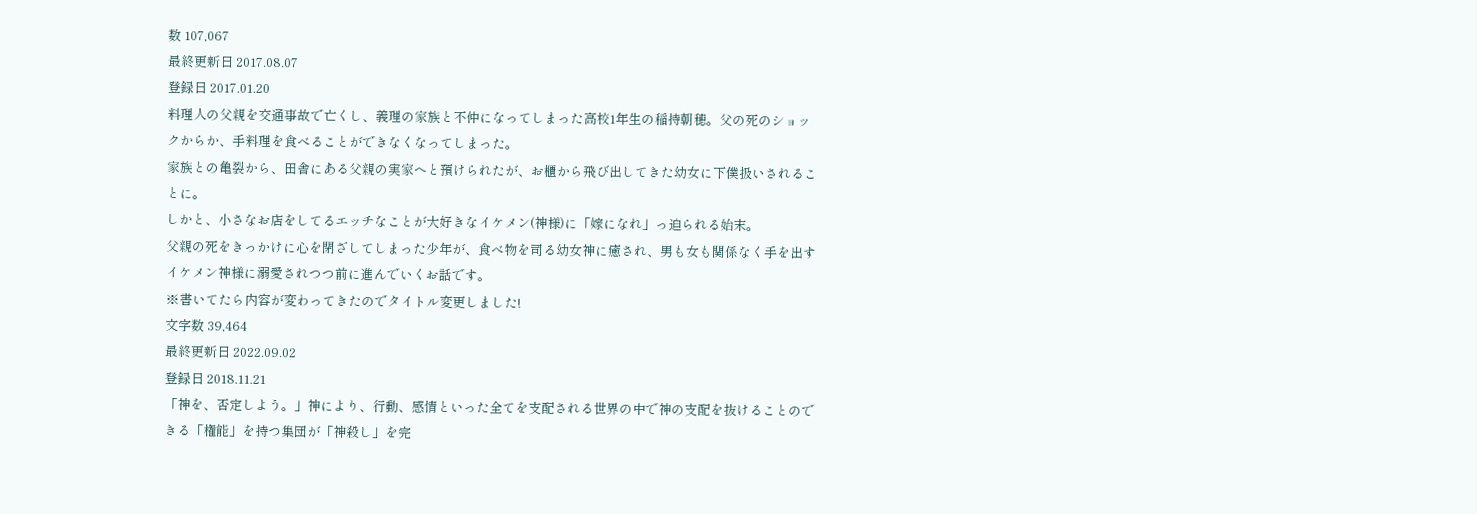数 107,067
最終更新日 2017.08.07
登録日 2017.01.20
料理人の父親を交通事故で亡くし、義理の家族と不仲になってしまった高校1年生の稲持朝穂。父の死のショックからか、手料理を食べることができなくなってしまった。
家族との亀裂から、田舎にある父親の実家へと預けられたが、お櫃から飛び出してきた幼女に下僕扱いされることに。
しかと、小さなお店をしてるエッチなことが大好きなイケメン(神様)に「嫁になれ」っ迫られる始末。
父親の死をきっかけに心を閉ざしてしまった少年が、食べ物を司る幼女神に癒され、男も女も関係なく手を出すイケメン神様に溺愛されつつ前に進んでいくお話です。
※書いてたら内容が変わってきたのでタイトル変更しました!
文字数 39,464
最終更新日 2022.09.02
登録日 2018.11.21
「神を、否定しよう。」神により、行動、感情といった全てを支配される世界の中で神の支配を抜けることのできる「権能」を持つ集団が「神殺し」を完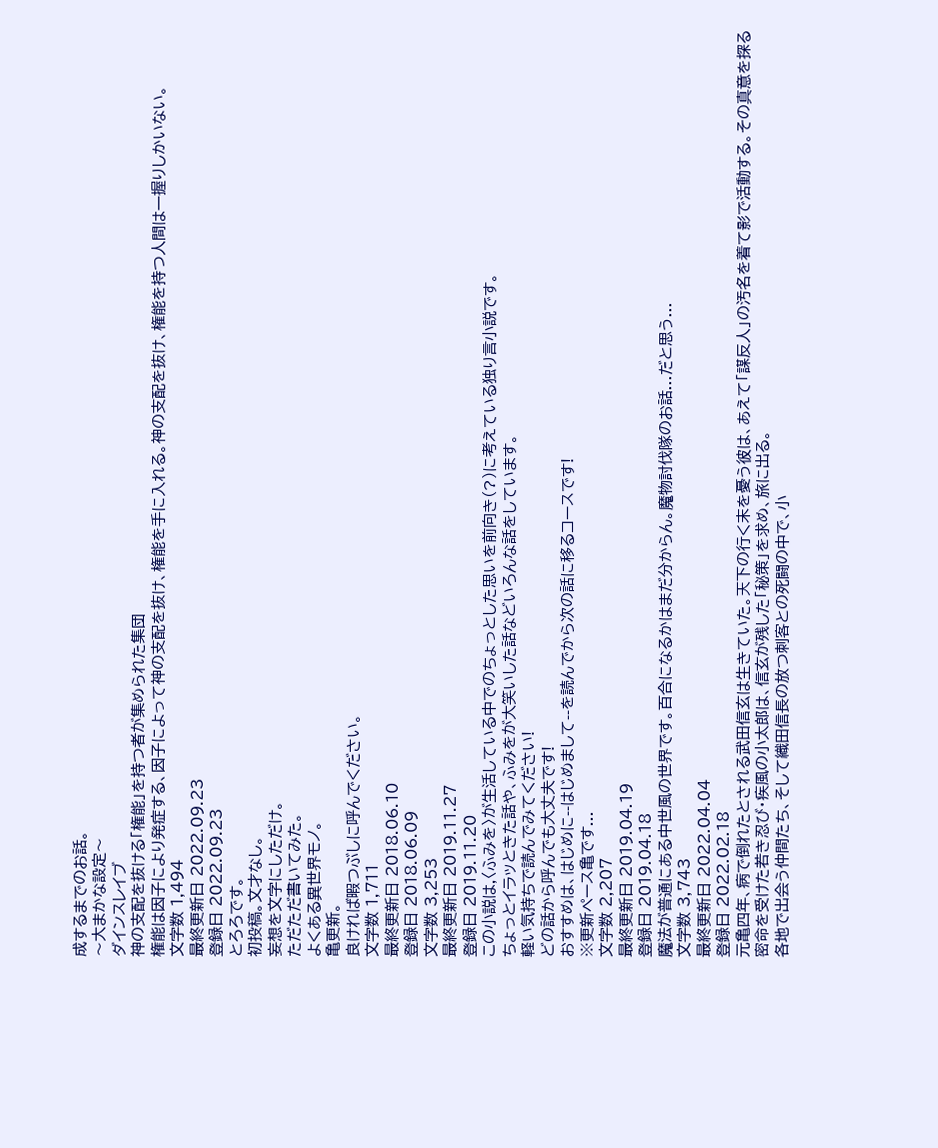成するまでのお話。
〜大まかな設定〜
ダインスレイブ
神の支配を抜ける「権能」を持つ者が集められた集団
権能は因子により発症する、因子によって神の支配を抜け、権能を手に入れる。神の支配を抜け、権能を持つ人間は一握りしかいない。
文字数 1,494
最終更新日 2022.09.23
登録日 2022.09.23
とろろです。
初投稿。文才なし。
妄想を文字にしただけ。
ただただ書いてみた。
よくある異世界モノ。
亀更新。
良ければ暇つぶしに呼んでください。
文字数 1,711
最終更新日 2018.06.10
登録日 2018.06.09
文字数 3,253
最終更新日 2019.11.27
登録日 2019.11.20
この小説は,〈ふみを〉が生活している中でのちょっとした思いを前向き(?)に考えている独り言小説です。
ちょっとイラッときた話や、ふみをが大笑いした話などいろんな話をしています。
軽い気持ちで読んでみてください!
どの話から呼んでも大丈夫です!
おすすめは、はじめに--はじめまして--を読んでから次の話に移るコースです!
※更新ペース亀です...
文字数 2,207
最終更新日 2019.04.19
登録日 2019.04.18
魔法が普通にある中世風の世界です。百合になるかはまだ分からん。魔物討伐隊のお話...だと思う...
文字数 3,743
最終更新日 2022.04.04
登録日 2022.02.18
元亀四年、病で倒れたとされる武田信玄は生きていた。天下の行く末を憂う彼は、あえて「謀反人」の汚名を着て影で活動する。その真意を探る密命を受けた若き忍び・疾風の小太郎は、信玄が残した「秘策」を求め、旅に出る。
各地で出会う仲間たち、そして織田信長の放つ刺客との死闘の中で、小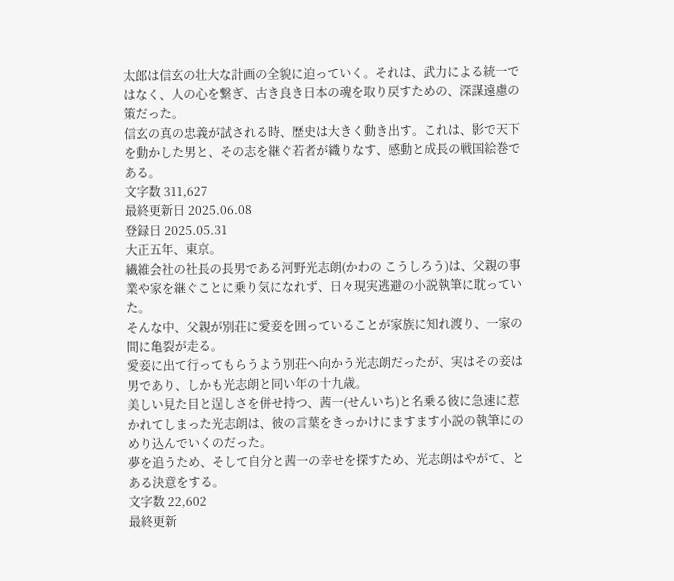太郎は信玄の壮大な計画の全貌に迫っていく。それは、武力による統一ではなく、人の心を繋ぎ、古き良き日本の魂を取り戻すための、深謀遠慮の策だった。
信玄の真の忠義が試される時、歴史は大きく動き出す。これは、影で天下を動かした男と、その志を継ぐ若者が織りなす、感動と成長の戦国絵巻である。
文字数 311,627
最終更新日 2025.06.08
登録日 2025.05.31
大正五年、東京。
繊維会社の社長の長男である河野光志朗(かわの こうしろう)は、父親の事業や家を継ぐことに乗り気になれず、日々現実逃避の小説執筆に耽っていた。
そんな中、父親が別荘に愛妾を囲っていることが家族に知れ渡り、一家の間に亀裂が走る。
愛妾に出て行ってもらうよう別荘へ向かう光志朗だったが、実はその妾は男であり、しかも光志朗と同い年の十九歳。
美しい見た目と逞しさを併せ持つ、茜一(せんいち)と名乗る彼に急速に惹かれてしまった光志朗は、彼の言葉をきっかけにますます小説の執筆にのめり込んでいくのだった。
夢を追うため、そして自分と茜一の幸せを探すため、光志朗はやがて、とある決意をする。
文字数 22,602
最終更新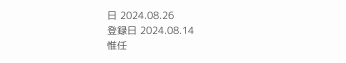日 2024.08.26
登録日 2024.08.14
惟任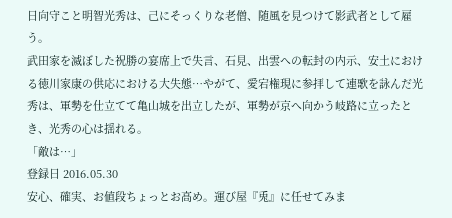日向守こと明智光秀は、己にそっくりな老僧、随風を見つけて影武者として雇う。
武田家を滅ぼした祝勝の宴席上で失言、石見、出雲への転封の内示、安土における徳川家康の供応における大失態…やがて、愛宕権現に参拝して連歌を詠んだ光秀は、軍勢を仕立てて亀山城を出立したが、軍勢が京へ向かう岐路に立ったとき、光秀の心は揺れる。
「敵は…」
登録日 2016.05.30
安心、確実、お値段ちょっとお高め。運び屋『兎』に任せてみま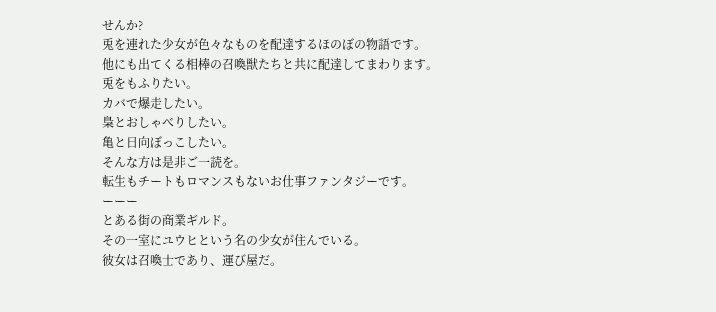せんか?
兎を連れた少女が色々なものを配達するほのぼの物語です。
他にも出てくる相棒の召喚獣たちと共に配達してまわります。
兎をもふりたい。
カバで爆走したい。
梟とおしゃべりしたい。
亀と日向ぼっこしたい。
そんな方は是非ご一読を。
転生もチートもロマンスもないお仕事ファンタジーです。
ーーー
とある街の商業ギルド。
その一室にユウヒという名の少女が住んでいる。
彼女は召喚士であり、運び屋だ。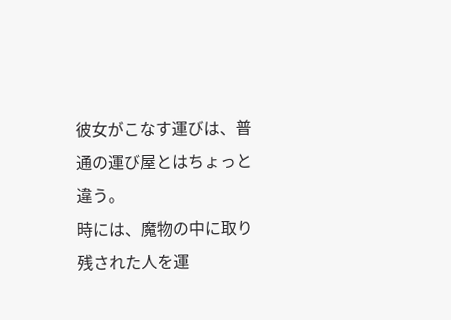彼女がこなす運びは、普通の運び屋とはちょっと違う。
時には、魔物の中に取り残された人を運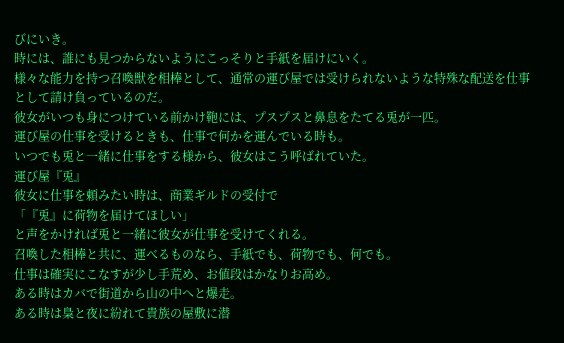びにいき。
時には、誰にも見つからないようにこっそりと手紙を届けにいく。
様々な能力を持つ召喚獣を相棒として、通常の運び屋では受けられないような特殊な配送を仕事として請け負っているのだ。
彼女がいつも身につけている前かけ鞄には、プスプスと鼻息をたてる兎が一匹。
運び屋の仕事を受けるときも、仕事で何かを運んでいる時も。
いつでも兎と一緒に仕事をする様から、彼女はこう呼ばれていた。
運び屋『兎』
彼女に仕事を頼みたい時は、商業ギルドの受付で
「『兎』に荷物を届けてほしい」
と声をかければ兎と一緒に彼女が仕事を受けてくれる。
召喚した相棒と共に、運べるものなら、手紙でも、荷物でも、何でも。
仕事は確実にこなすが少し手荒め、お値段はかなりお高め。
ある時はカバで街道から山の中へと爆走。
ある時は梟と夜に紛れて貴族の屋敷に潜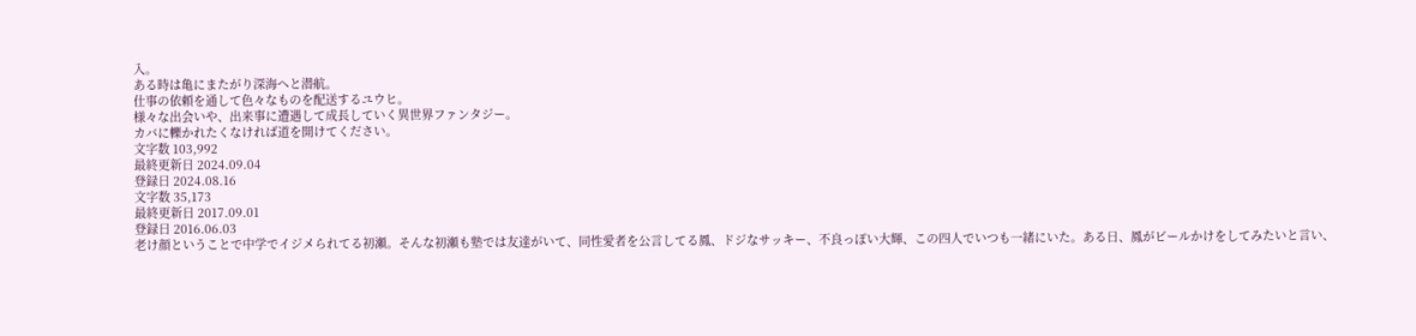入。
ある時は亀にまたがり深海へと潜航。
仕事の依頼を通して色々なものを配送するユウヒ。
様々な出会いや、出来事に遭遇して成長していく異世界ファンタジー。
カバに轢かれたくなければ道を開けてください。
文字数 103,992
最終更新日 2024.09.04
登録日 2024.08.16
文字数 35,173
最終更新日 2017.09.01
登録日 2016.06.03
老け顔ということで中学でイジメられてる初瀬。そんな初瀬も塾では友達がいて、同性愛者を公言してる鳳、ドジなサッキー、不良っぽい大輝、この四人でいつも一緒にいた。ある日、鳳がビールかけをしてみたいと言い、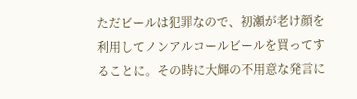ただビールは犯罪なので、初瀬が老け顔を利用してノンアルコールビールを買ってすることに。その時に大輝の不用意な発言に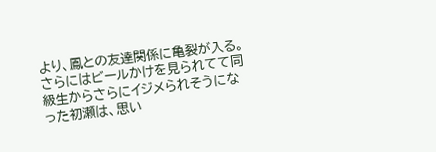より、鳳との友達関係に亀裂が入る。さらにはビールかけを見られてて同級生からさらにイジメられそうになった初瀬は、思い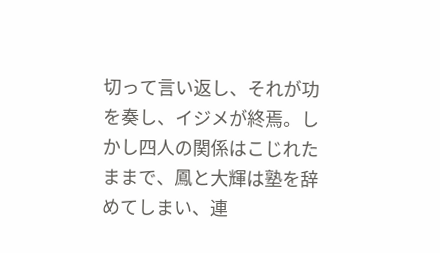切って言い返し、それが功を奏し、イジメが終焉。しかし四人の関係はこじれたままで、鳳と大輝は塾を辞めてしまい、連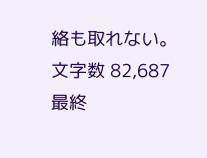絡も取れない。
文字数 82,687
最終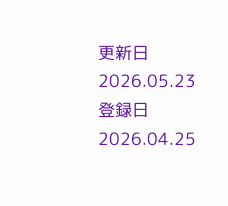更新日 2026.05.23
登録日 2026.04.25